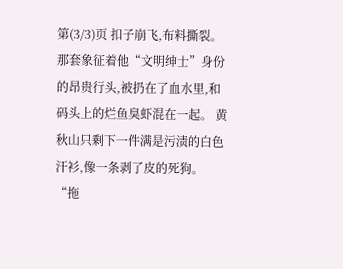第(3/3)页 扣子崩飞,布料撕裂。 那套象征着他“文明绅士”身份的昂贵行头,被扔在了血水里,和码头上的烂鱼臭虾混在一起。 黄秋山只剩下一件满是污渍的白色汗衫,像一条剥了皮的死狗。 “拖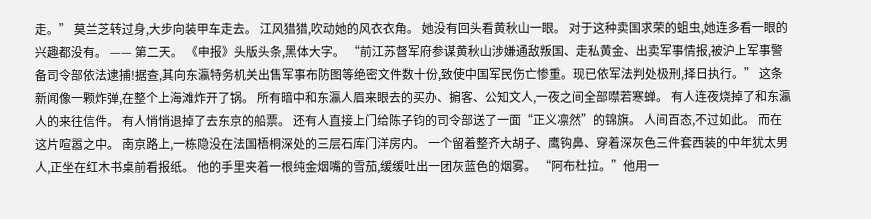走。” 莫兰芝转过身,大步向装甲车走去。 江风猎猎,吹动她的风衣衣角。 她没有回头看黄秋山一眼。 对于这种卖国求荣的蛆虫,她连多看一眼的兴趣都没有。 —— 第二天。 《申报》头版头条,黑体大字。 “前江苏督军府参谋黄秋山涉嫌通敌叛国、走私黄金、出卖军事情报,被沪上军事警备司令部依法逮捕!据查,其向东瀛特务机关出售军事布防图等绝密文件数十份,致使中国军民伤亡惨重。现已依军法判处极刑,择日执行。” 这条新闻像一颗炸弹,在整个上海滩炸开了锅。 所有暗中和东瀛人眉来眼去的买办、掮客、公知文人,一夜之间全部噤若寒蝉。 有人连夜烧掉了和东瀛人的来往信件。 有人悄悄退掉了去东京的船票。 还有人直接上门给陈子钧的司令部送了一面“正义凛然”的锦旗。 人间百态,不过如此。 而在这片喧嚣之中。 南京路上,一栋隐没在法国梧桐深处的三层石库门洋房内。 一个留着整齐大胡子、鹰钩鼻、穿着深灰色三件套西装的中年犹太男人,正坐在红木书桌前看报纸。 他的手里夹着一根纯金烟嘴的雪茄,缓缓吐出一团灰蓝色的烟雾。 “阿布杜拉。”他用一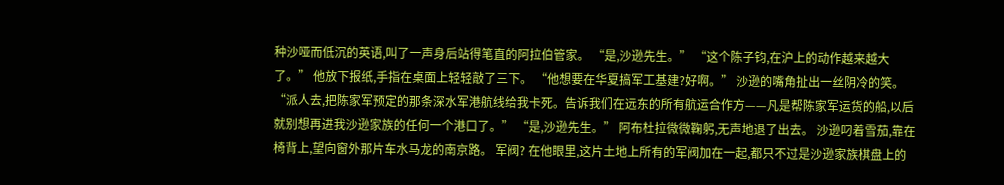种沙哑而低沉的英语,叫了一声身后站得笔直的阿拉伯管家。 “是,沙逊先生。” “这个陈子钧,在沪上的动作越来越大了。” 他放下报纸,手指在桌面上轻轻敲了三下。 “他想要在华夏搞军工基建?好啊。” 沙逊的嘴角扯出一丝阴冷的笑。 “派人去,把陈家军预定的那条深水军港航线给我卡死。告诉我们在远东的所有航运合作方——凡是帮陈家军运货的船,以后就别想再进我沙逊家族的任何一个港口了。” “是,沙逊先生。” 阿布杜拉微微鞠躬,无声地退了出去。 沙逊叼着雪茄,靠在椅背上,望向窗外那片车水马龙的南京路。 军阀? 在他眼里,这片土地上所有的军阀加在一起,都只不过是沙逊家族棋盘上的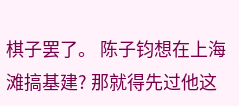棋子罢了。 陈子钧想在上海滩搞基建? 那就得先过他这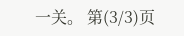一关。 第(3/3)页